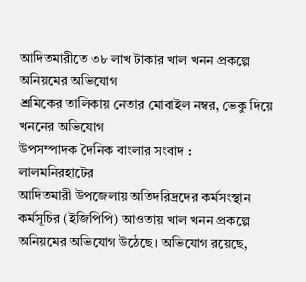আদিতমারীতে ৩৮ লাখ টাকার খাল খনন প্রকল্পে অনিয়মের অভিযোগ
শ্রমিকের তালিকায় নেতার মোবাইল নম্বর, ভেকু দিয়ে খননের অভিযোগ
উপসম্পাদক দৈনিক বাংলার সংবাদ :
লালমনিরহাটের
আদিতমারী উপজেলায় অতিদরিদ্রদের কর্মসংস্থান কর্মসূচির (ইজিপিপি) আওতায় খাল খনন প্রকল্পে অনিয়মের অভিযোগ উঠেছে। অভিযোগ রয়েছে,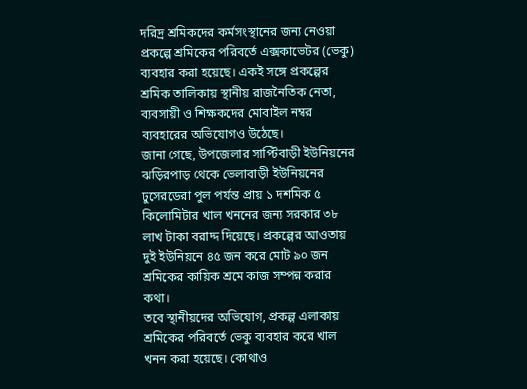দরিদ্র শ্রমিকদের কর্মসংস্থানের জন্য নেওয়া প্রকল্পে শ্রমিকের পরিবর্তে এক্সকাভেটর (ভেকু) ব্যবহার করা হয়েছে। একই সঙ্গে প্রকল্পের শ্রমিক তালিকায় স্থানীয় রাজনৈতিক নেতা, ব্যবসায়ী ও শিক্ষকদের মোবাইল নম্বর ব্যবহারের অভিযোগও উঠেছে।
জানা গেছে, উপজেলার সাপ্টিবাড়ী ইউনিয়নের ঝড়িরপাড় থেকে ভেলাবাড়ী ইউনিয়নের ঢুসেরডেরা পুল পর্যন্ত প্রায় ১ দশমিক ৫ কিলোমিটার খাল খননের জন্য সরকার ৩৮ লাখ টাকা বরাদ্দ দিয়েছে। প্রকল্পের আওতায় দুই ইউনিয়নে ৪৫ জন করে মোট ৯০ জন শ্রমিকের কায়িক শ্রমে কাজ সম্পন্ন করার কথা।
তবে স্থানীয়দের অভিযোগ, প্রকল্প এলাকায় শ্রমিকের পরিবর্তে ভেকু ব্যবহার করে খাল খনন করা হয়েছে। কোথাও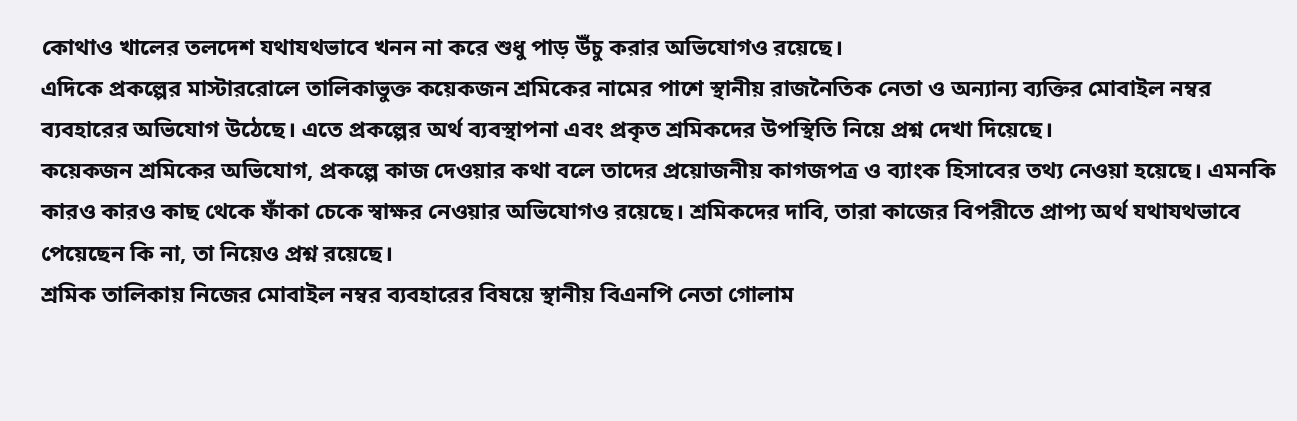কোথাও খালের তলদেশ যথাযথভাবে খনন না করে শুধু পাড় উঁচু করার অভিযোগও রয়েছে।
এদিকে প্রকল্পের মাস্টাররোলে তালিকাভুক্ত কয়েকজন শ্রমিকের নামের পাশে স্থানীয় রাজনৈতিক নেতা ও অন্যান্য ব্যক্তির মোবাইল নম্বর ব্যবহারের অভিযোগ উঠেছে। এতে প্রকল্পের অর্থ ব্যবস্থাপনা এবং প্রকৃত শ্রমিকদের উপস্থিতি নিয়ে প্রশ্ন দেখা দিয়েছে।
কয়েকজন শ্রমিকের অভিযোগ, প্রকল্পে কাজ দেওয়ার কথা বলে তাদের প্রয়োজনীয় কাগজপত্র ও ব্যাংক হিসাবের তথ্য নেওয়া হয়েছে। এমনকি কারও কারও কাছ থেকে ফাঁকা চেকে স্বাক্ষর নেওয়ার অভিযোগও রয়েছে। শ্রমিকদের দাবি, তারা কাজের বিপরীতে প্রাপ্য অর্থ যথাযথভাবে পেয়েছেন কি না, তা নিয়েও প্রশ্ন রয়েছে।
শ্রমিক তালিকায় নিজের মোবাইল নম্বর ব্যবহারের বিষয়ে স্থানীয় বিএনপি নেতা গোলাম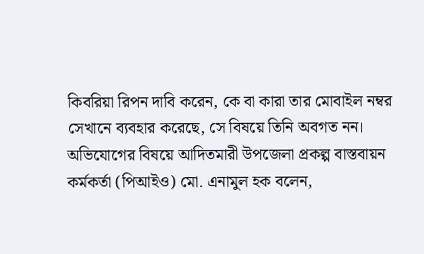কিবরিয়া রিপন দাবি করেন, কে বা কারা তার মোবাইল নম্বর সেখানে ব্যবহার করেছে, সে বিষয়ে তিনি অবগত নন।
অভিযোগের বিষয়ে আদিতমারী উপজেলা প্রকল্প বাস্তবায়ন কর্মকর্তা (পিআইও) মো. এনামুল হক বলেন,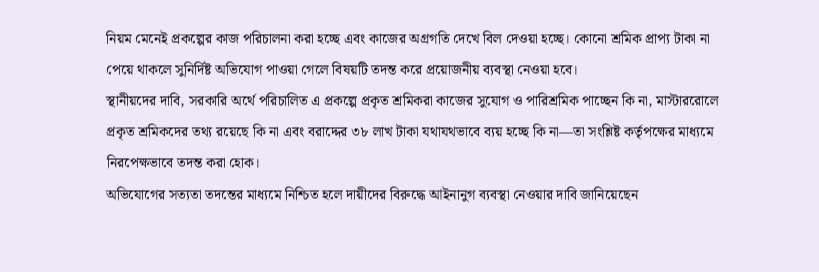নিয়ম মেনেই প্রকল্পের কাজ পরিচালনা করা হচ্ছে এবং কাজের অগ্রগতি দেখে বিল দেওয়া হচ্ছে। কোনো শ্রমিক প্রাপ্য টাকা না পেয়ে থাকলে সুনির্দিষ্ট অভিযোগ পাওয়া গেলে বিষয়টি তদন্ত করে প্রয়োজনীয় ব্যবস্থা নেওয়া হবে।
স্থানীয়দের দাবি, সরকারি অর্থে পরিচালিত এ প্রকল্পে প্রকৃত শ্রমিকরা কাজের সুযোগ ও পারিশ্রমিক পাচ্ছেন কি না, মাস্টাররোলে প্রকৃত শ্রমিকদের তথ্য রয়েছে কি না এবং বরাদ্দের ৩৮ লাখ টাকা যথাযথভাবে ব্যয় হচ্ছে কি না—তা সংশ্লিষ্ট কর্তৃপক্ষের মাধ্যমে নিরপেক্ষভাবে তদন্ত করা হোক।
অভিযোগের সত্যতা তদন্তের মাধ্যমে নিশ্চিত হলে দায়ীদের বিরুদ্ধে আইনানুগ ব্যবস্থা নেওয়ার দাবি জানিয়েছেন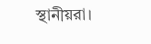স্থানীয়রা।